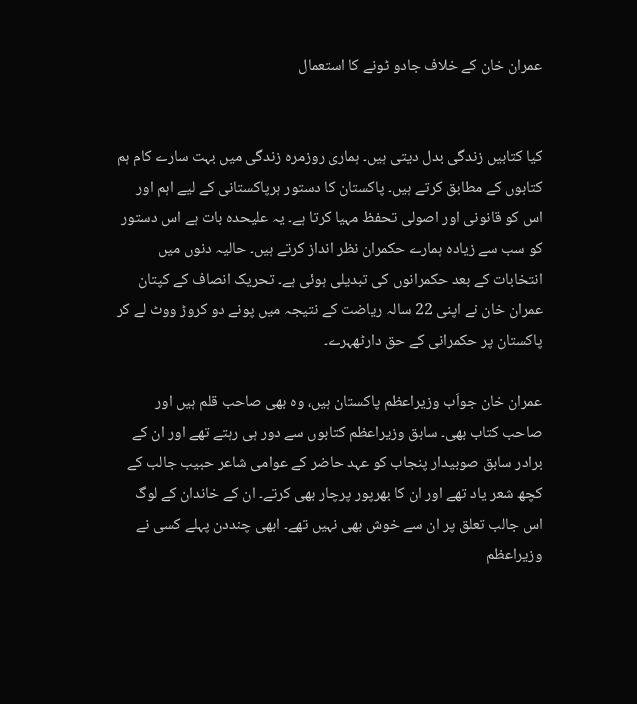عمران خان کے خلاف جادو ٹونے کا استعمال


کیا کتابیں زندگی بدل دیتی ہیں۔ ہماری روزمرہ زندگی میں بہت سارے کام ہم کتابوں کے مطابق کرتے ہیں۔ پاکستان کا دستور ہرپاکستانی کے لیے اہم اور اس کو قانونی اور اصولی تحفظ مہیا کرتا ہے۔ یہ علیحدہ بات ہے اس دستور کو سب سے زیادہ ہمارے حکمران نظر انداز کرتے ہیں۔ حالیہ دنوں میں انتخابات کے بعد حکمرانوں کی تبدیلی ہوئی ہے۔ تحریک انصاف کے کپتان عمران خان نے اپنی 22 سالہ ریاضت کے نتیجہ میں پونے دو کروڑ ووٹ لے کر پاکستان پر حکمرانی کے حق دارٹھہرے۔

عمران خان جواَب وزیراعظم پاکستان ہیں، وہ بھی صاحب قلم ہیں اور صاحب کتاب بھی۔ سابق وزیراعظم کتابوں سے دور ہی رہتے تھے اور ان کے برادر سابق صوبیدار پنجاب کو عہد حاضر کے عوامی شاعر حبیب جالب کے کچھ شعر یاد تھے اور ان کا بھرپور پرچار بھی کرتے۔ ان کے خاندان کے لوگ اس جالب تعلق پر ان سے خوش بھی نہیں تھے۔ ابھی چنددن پہلے کسی نے وزیراعظم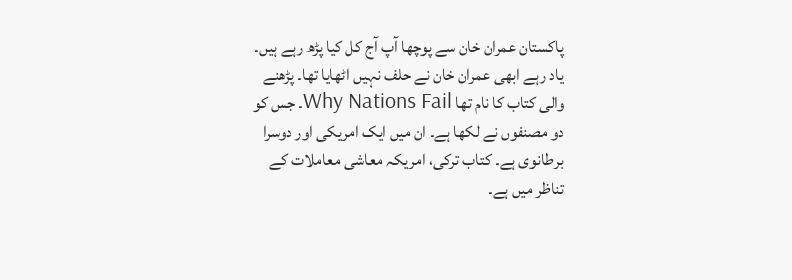پاکستان عمران خان سے پوچھا آپ آج کل کیا پڑھ رہے ہیں۔ یاد رہے ابھی عمران خان نے حلف نہیں اٹھایا تھا۔ پڑھنے والی کتاب کا نام تھا Why Nations Fail۔ جس کو دو مصنفوں نے لکھا ہے۔ ان میں ایک امریکی اور دوسرا برطانوی ہے۔ کتاب ترکی، امریکہ معاشی معاملات کے تناظر میں ہے۔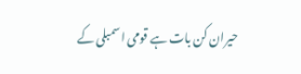حیران کن بات ہے قومی اسمبلی کے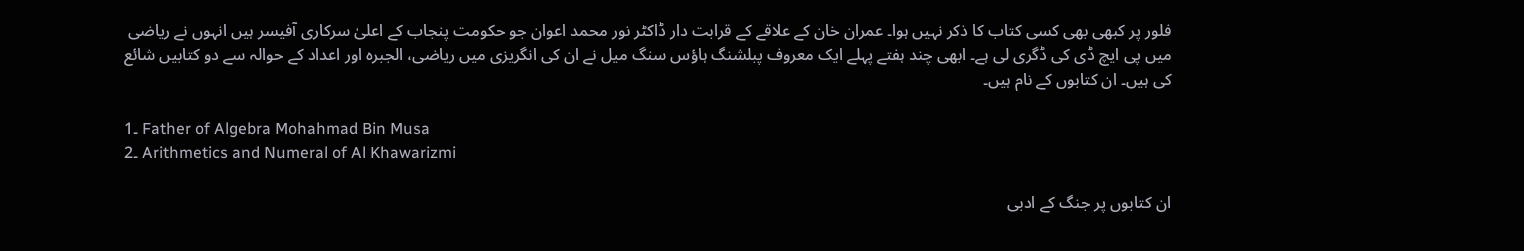فلور پر کبھی بھی کسی کتاب کا ذکر نہیں ہوا۔ عمران خان کے علاقے کے قرابت دار ڈاکٹر نور محمد اعوان جو حکومت پنجاب کے اعلیٰ سرکاری آفیسر ہیں انہوں نے ریاضی میں پی ایچ ڈی کی ڈگری لی ہے۔ ابھی چند ہفتے پہلے ایک معروف پبلشنگ ہاؤس سنگ میل نے ان کی انگریزی میں ریاضی، الجبرہ اور اعداد کے حوالہ سے دو کتابیں شائع کی ہیں۔ ان کتابوں کے نام ہیں۔

1۔ Father of Algebra Mohahmad Bin Musa
2۔ Arithmetics and Numeral of Al Khawarizmi

ان کتابوں پر جنگ کے ادبی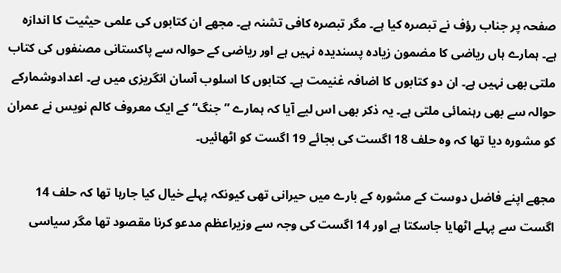صفحہ پر جناب رؤف نے تبصرہ کیا ہے۔ مگر تبصرہ کافی تشنہ ہے۔ مجھے ان کتابوں کی علمی حیثیت کا اندازہ ہے۔ ہمارے ہاں ریاضی کا مضمون زیادہ پسندیدہ نہیں ہے اور ریاضی کے حوالہ سے پاکستانی مصنفوں کی کتاب ملتی بھی نہیں ہے۔ ان دو کتابوں کا اضافہ غنیمت ہے۔ کتابوں کا اسلوب آسان انگریزی میں ہے۔ اعدادوشمارکے حوالہ سے بھی رہنمائی ملتی ہے۔ یہ ذکر بھی اس لیے آیا کہ ہمارے ”جنگ“ کے ایک معروف کالم نویس نے عمران کو مشورہ دیا تھا کہ وہ حلف 18 اگست کی بجائے 19 اگست کو اٹھائیں۔

مجھے اپنے فاضل دوست کے مشورہ کے بارے میں حیرانی تھی کیونکہ پہلے خیال کیا جارہا تھا کہ حلف 14 اگست سے پہلے اٹھایا جاسکتا ہے اور 14 اگست کی وجہ سے وزیراعظم مدعو کرنا مقصود تھا مگر سیاسی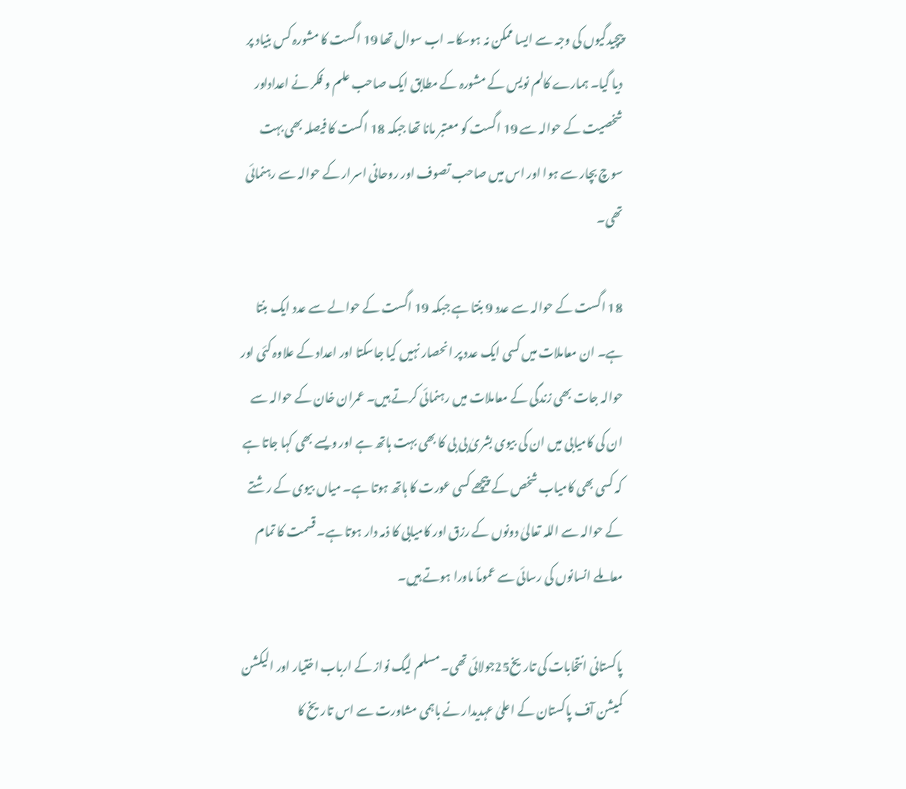پیچیدگیوں کی وجہ سے ایسا ممکن نہ ہوسکا۔ اب سوال تھا 19 اگست کا مشورہ کس بنیاد پر دیا گیا۔ ہمارے کالم نویس کے مشورہ کے مطابق ایک صاحب علم و فکر نے اعداداور شخصیت کے حوالہ سے 19 اگست کو معتبر مانا تھا جبکہ 18 اگست کا فیصلہ بھی بہت سوچ بچار سے ہوا اور اس میں صاحب تصوف اور روحانی اسرار کے حوالہ سے رہنمائی تھی۔

18 اگست کے حوالہ سے عدد 9 بنتا ہے جبکہ 19 اگست کے حوالے سے عدد ایک بنتا ہے۔ ان معاملات میں کسی ایک عدد پر انحصار نہیں کیا جاسکتا اور اعداد کے علاوہ کئی اور حوالہ جات بھی زندگی کے معاملات میں رہنمائی کرتے ہیں۔ عمران خان کے حوالہ سے ان کی کامیابی میں ان کی بیوی بشریٰ بی بی کا بھی بہت ہاتھ ہے اور ویسے بھی کہا جاتا ہے کہ کسی بھی کامیاب شخص کے پیچھے کسی عورت کا ہاتھ ہوتا ہے۔ میاں بیوی کے رشتے کے حوالہ سے اللہ تعالیٰ دونوں کے رزق اور کامیابی کا ذمہ دار ہوتا ہے۔ قسمت کا تمام معاملے انسانوں کی رسائی سے عموماً ماورا ہوتے ہیں۔

پاکستانی انتخابات کی تاریخ25جولائی تھی۔ مسلم لیگ نواز کے ارباب اختیار اور الیکشن کمیشن آف پاکستان کے اعلیٰ عہدیدار نے باہمی مشاورت سے اس تاریخ کا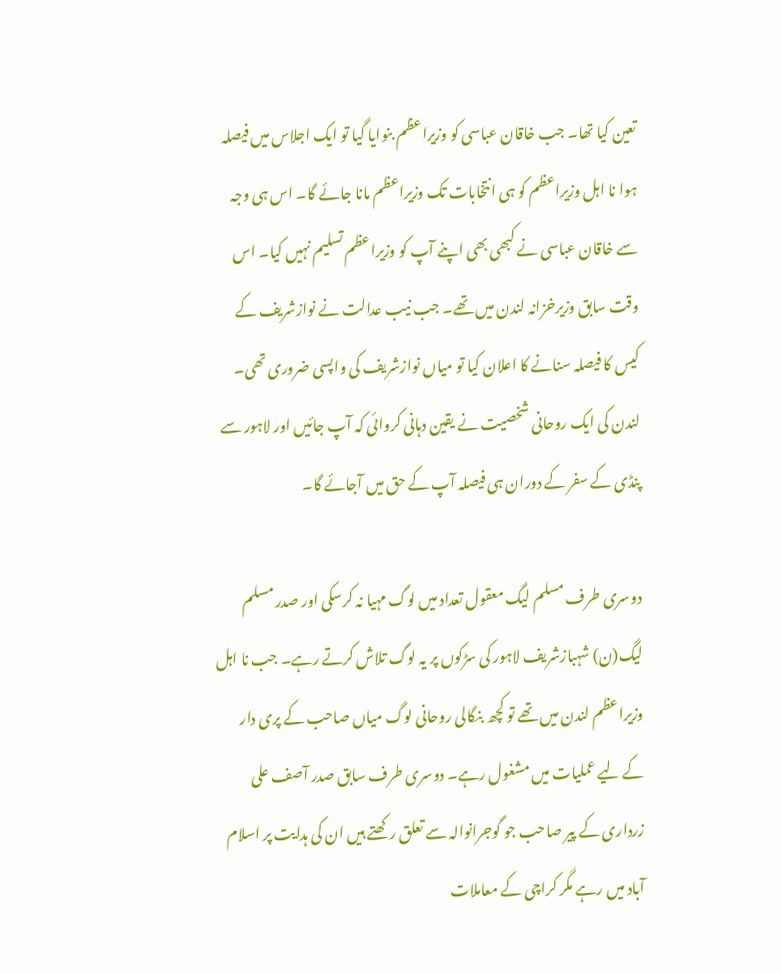تعین کیا تھا۔ جب خاقان عباسی کو وزیراعظم بنوایا گیا تو ایک اجلاس میں فیصلہ ہوا نا اہل وزیراعظم کو ہی انتخابات تک وزیراعظم مانا جائے گا۔ اس ہی وجہ سے خاقان عباسی نے کبھی بھی اپنے آپ کو وزیراعظم تسلیم نہیں کیا۔ اس وقت سابق وزیرخزانہ لندن میں تھے۔ جب نیب عدالت نے نوازشریف کے کیس کا فیصلہ سنانے کا اعلان کیا تو میاں نوازشریف کی واپسی ضروری تھی۔ لندن کی ایک روحانی شخصیت نے یقین دہانی کروائی کہ آپ جائیں اور لاہور سے پنڈی کے سفر کے دوران ہی فیصلہ آپ کے حق میں آجائے گا۔

دوسری طرف مسلم لیگ معقول تعداد میں لوگ مہیا نہ کرسکی اور صدر مسلم لیگ(ن) شہبازشریف لاہور کی سڑکوں پر یہ لوگ تلاش کرتے رہے۔ جب نا اہل وزیراعظم لندن میں تھے تو کچھ بنگالی روحانی لوگ میاں صاحب کے پری دار کے لیے عملیات میں مشغول رہے۔ دوسری طرف سابق صدر آصف علی زرداری کے پیر صاحب جو گوجرانوالہ سے تعلق رکھتے ہیں ان کی ہدایت پر اسلام آباد میں رہے مگر کراچی کے معاملات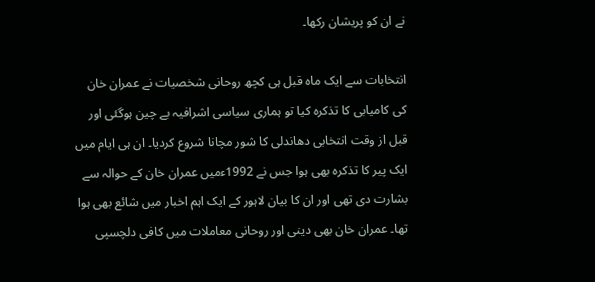نے ان کو پریشان رکھا۔

انتخابات سے ایک ماہ قبل ہی کچھ روحانی شخصیات نے عمران خان کی کامیابی کا تذکرہ کیا تو ہماری سیاسی اشرافیہ بے چین ہوگئی اور قبل از وقت انتخابی دھاندلی کا شور مچانا شروع کردیا۔ ان ہی ایام میں ایک پیر کا تذکرہ بھی ہوا جس نے 1992ءمیں عمران خان کے حوالہ سے بشارت دی تھی اور ان کا بیان لاہور کے ایک اہم اخبار میں شائع بھی ہوا تھا۔ عمران خان بھی دینی اور روحانی معاملات میں کافی دلچسپی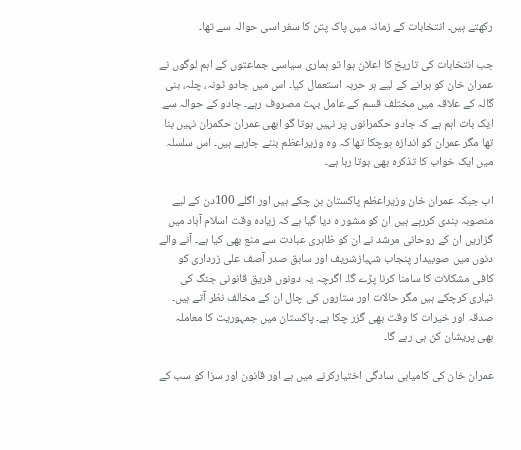رکھتے ہیں۔ انتخابات کے زمانہ میں پاک پتن کا سفر اسی حوالہ سے تھا۔

جب انتخابات کی تاریخ کا اعلان ہوا تو ہماری سیاسی جماعتوں کے اہم لوگوں نے عمران خان کو ہرانے کے لیے ہر حربہ استعمال کیا۔ اس میں جادو ٹونہ، چلہ، بنی گالہ کے علاقہ میں مختلف قسم کے عامل بہت مصروف رہے۔ جادو کے حوالہ سے ایک بات اہم ہے کہ جادو حکمرانوں پر نہیں ہوتا گو ابھی عمران حکمران نہیں بنا تھا مگر عمران کو اندازہ ہوچکا تھا کہ وہ وزیراعظم بننے جارہے ہیں۔ اس سلسلہ میں ایک خواب کا تذکرہ بھی ہوتا رہا ہے۔

اب جبکہ عمران خان وزیراعظم پاکستان بن چکے ہیں اور اگلے 100دن کے لیے منصوبہ بندی کررہے ہیں ان کو مشور ہ دیا گیا ہے کہ زیادہ وقت اسلام آباد میں گزاریں ان کے روحانی مرشد نے ان کو ظاہری عبادت سے منع بھی کیا ہے۔ آنے والے دنوں میں صوبیدار پنجاب شہبازشریف اور سابق صدر آصف علی زرداری کو کافی مشکلات کا سامنا کرنا پڑے گا۔ اگرچہ یہ دونوں فریق قانونی جنگ کی تیاری کرچکے ہیں مگر حالات اور ستاروں کی چال ان کے مخالف نظر آتے ہیں۔ صدقہ اور خیرات کا وقت بھی گزر چکا ہے۔ پاکستان میں جمہوریت کا معاملہ بھی پریشان کن ہی رہے گا۔

عمران خان کی کامیابی سادگی اختیارکرنے میں ہے اور قانون اور سزا کو سب کے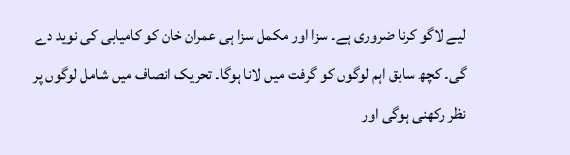لیے لاگو کرنا ضروری ہے۔ سزا اور مکمل سزا ہی عمران خان کو کامیابی کی نوید دے گی۔ کچھ سابق اہم لوگوں کو گرفت میں لانا ہوگا۔ تحریک انصاف میں شامل لوگوں پر نظر رکھنی ہوگی اور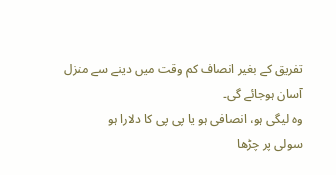تفریق کے بغیر انصاف کم وقت میں دینے سے منزل آسان ہوجائے گی۔
وہ لیگی ہو، انصافی ہو یا پی پی کا دلارا ہو
سولی پر چڑھا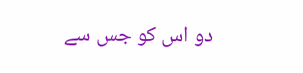دو اس کو جس سے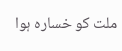ملت کو خسارہ ہوا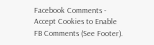Facebook Comments - Accept Cookies to Enable FB Comments (See Footer).